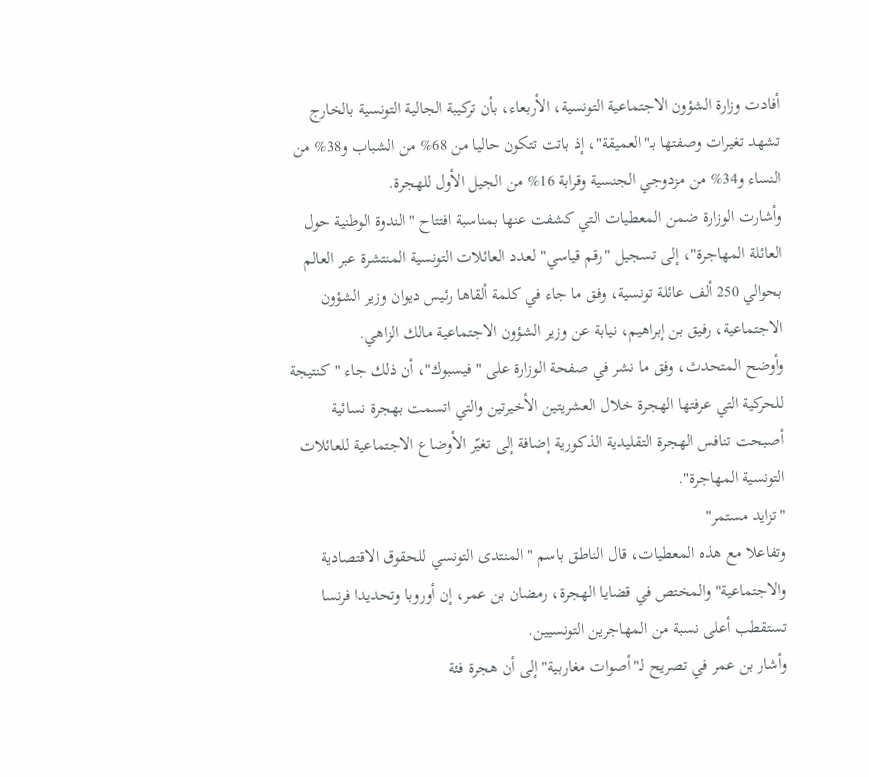أفادت وزارة الشؤون الاجتماعية التونسية، الأربعاء، بأن تركيبة الجالية التونسية بالخارج تشهد تغيرات وصفتها بـ"العميقة"، إذ باتت تتكون حاليا من 68% من الشباب و38% من النساء و34% من مزدوجي الجنسية وقرابة 16% من الجيل الأول للهجرة.
وأشارت الوزارة ضمن المعطيات التي كشفت عنها بمناسبة افتتاح "الندوة الوطنية حول العائلة المهاجرة"، إلى تسجيل "رقم قياسي" لعدد العائلات التونسية المنتشرة عبر العالم بحوالي 250 ألف عائلة تونسية، وفق ما جاء في كلمة ألقاها رئيس ديوان وزير الشؤون الاجتماعية، رفيق بن إبراهيم، نيابة عن وزير الشؤون الاجتماعية مالك الزاهي.
وأوضح المتحدث، وفق ما نشر في صفحة الوزارة على "فيسبوك"، أن ذلك جاء "كنتيجة للحركية التي عرفتها الهجرة خلال العشريتين الأخيرتين والتي اتسمت بهجرة نسائية أصبحت تنافس الهجرة التقليدية الذكورية إضافة إلى تغيّر الأوضاع الاجتماعية للعائلات التونسية المهاجرة".
"تزايد مستمر"
وتفاعلا مع هذه المعطيات، قال الناطق باسم "المنتدى التونسي للحقوق الاقتصادية والاجتماعية" والمختص في قضايا الهجرة، رمضان بن عمر، إن أوروبا وتحديدا فرنسا تستقطب أعلى نسبة من المهاجرين التونسيين.
وأشار بن عمر في تصريح لـ"أصوات مغاربية" إلى أن هجرة فئة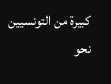كبيرة من التونسيين نحو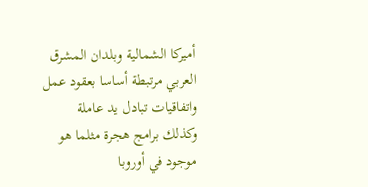أميركا الشمالية وبلدان المشرق العربي مرتبطة أساسا بعقود عمل واتفاقيات تبادل يد عاملة وكذلك برامج هجرة مثلما هو موجود في أوروبا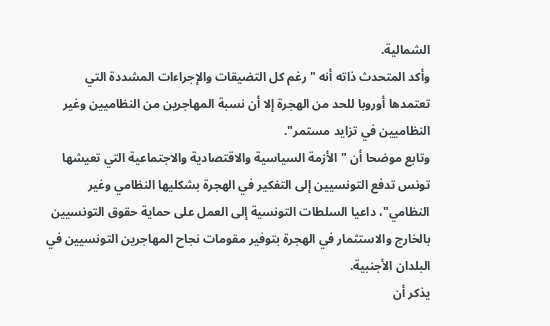الشمالية.
وأكد المتحدث ذاته أنه "رغم كل التضيقات والإجراءات المشددة التي تعتمدها أوروبا للحد من الهجرة إلا أن نسبة المهاجرين من النظاميين وغير النظاميين في تزايد مستمر".
وتابع موضحا أن "الأزمة السياسية والاقتصادية والاجتماعية التي تعيشها تونس تدفع التونسيين إلى التفكير في الهجرة بشكليها النظامي وغير النظامي"، داعيا السلطات التونسية إلى العمل على حماية حقوق التونسيين بالخارج والاستثمار في الهجرة بتوفير مقومات نجاح المهاجرين التونسيين في البلدان الأجنبية.
يذكر أن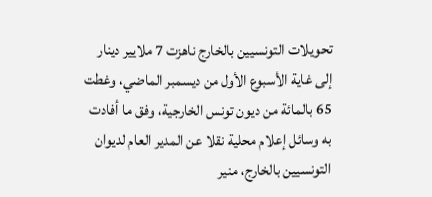تحويلات التونسيين بالخارج ناهزت 7 ملايير دينار إلى غاية الأسبوع الأول من ديسمبر الماضي، وغطت 65 بالمائة من ديون تونس الخارجية، وفق ما أفادت به وسائل إعلام محلية نقلا عن المدير العام لديوان التونسيين بالخارج، منير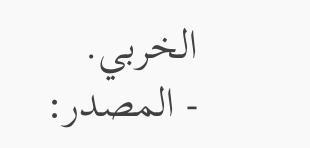الخربي.
- المصدر: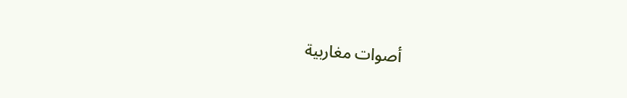أصوات مغاربية